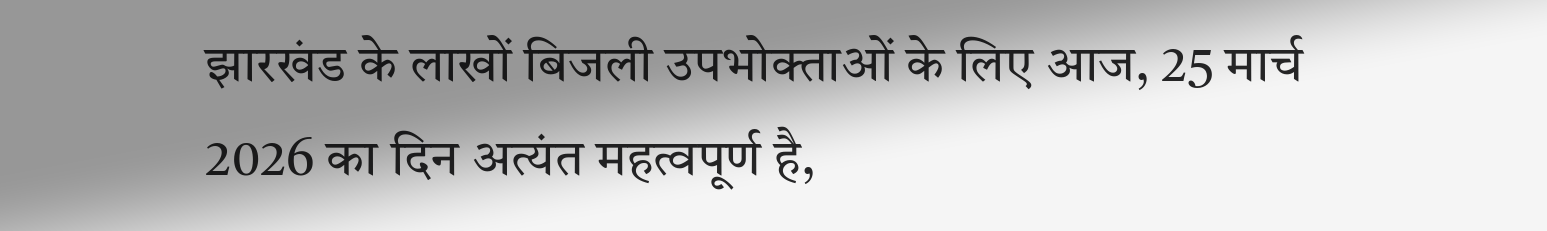झारखंड के लाखों बिजली उपभोक्ताओं के लिए आज, 25 मार्च 2026 का दिन अत्यंत महत्वपूर्ण है,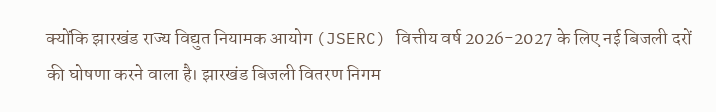क्योंकि झारखंड राज्य विद्युत नियामक आयोग (JSERC) वित्तीय वर्ष 2026-2027 के लिए नई बिजली दरों की घोषणा करने वाला है। झारखंड बिजली वितरण निगम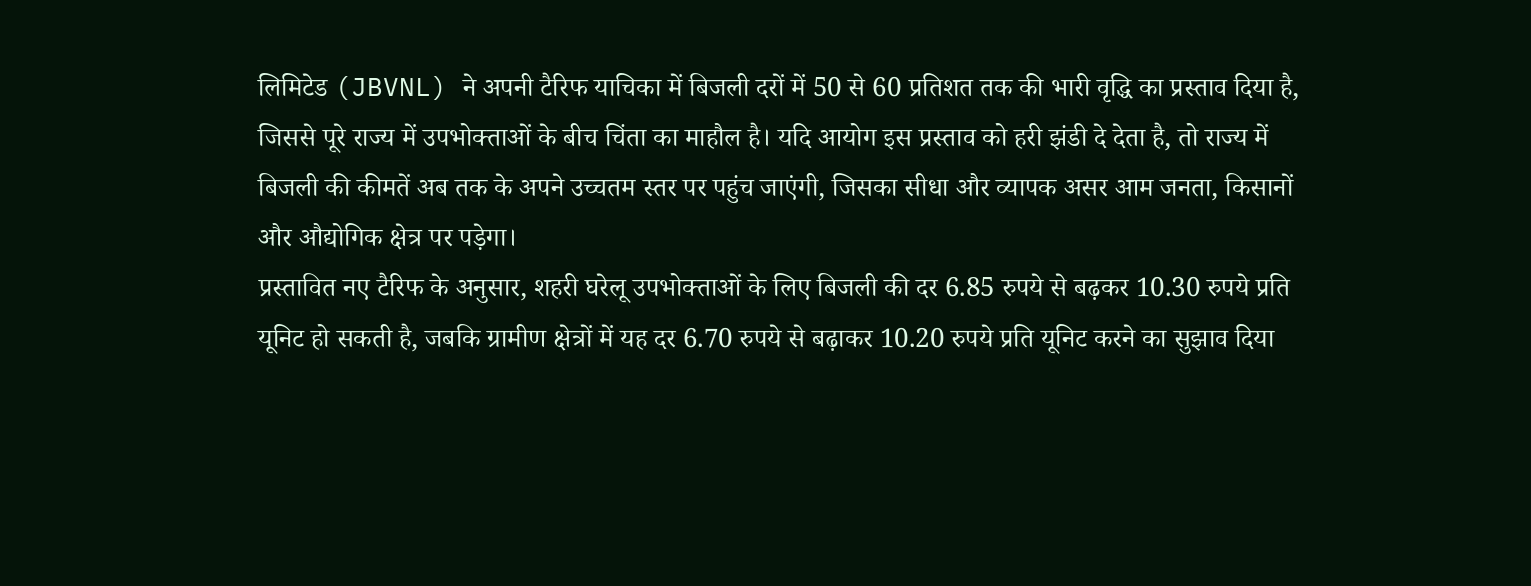लिमिटेड (JBVNL) ने अपनी टैरिफ याचिका में बिजली दरों में 50 से 60 प्रतिशत तक की भारी वृद्धि का प्रस्ताव दिया है, जिससे पूरे राज्य में उपभोक्ताओं के बीच चिंता का माहौल है। यदि आयोग इस प्रस्ताव को हरी झंडी दे देता है, तो राज्य में बिजली की कीमतें अब तक के अपने उच्चतम स्तर पर पहुंच जाएंगी, जिसका सीधा और व्यापक असर आम जनता, किसानों और औद्योगिक क्षेत्र पर पड़ेगा।
प्रस्तावित नए टैरिफ के अनुसार, शहरी घरेलू उपभोक्ताओं के लिए बिजली की दर 6.85 रुपये से बढ़कर 10.30 रुपये प्रति यूनिट हो सकती है, जबकि ग्रामीण क्षेत्रों में यह दर 6.70 रुपये से बढ़ाकर 10.20 रुपये प्रति यूनिट करने का सुझाव दिया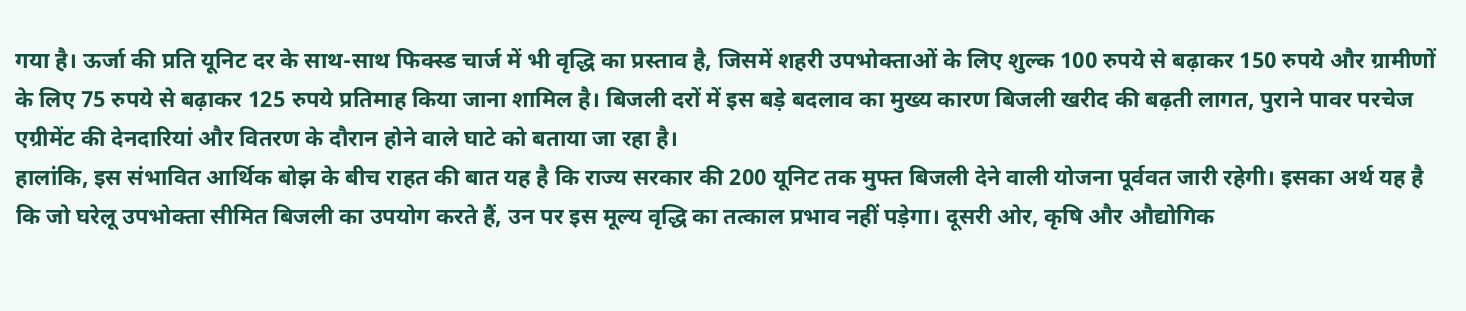गया है। ऊर्जा की प्रति यूनिट दर के साथ-साथ फिक्स्ड चार्ज में भी वृद्धि का प्रस्ताव है, जिसमें शहरी उपभोक्ताओं के लिए शुल्क 100 रुपये से बढ़ाकर 150 रुपये और ग्रामीणों के लिए 75 रुपये से बढ़ाकर 125 रुपये प्रतिमाह किया जाना शामिल है। बिजली दरों में इस बड़े बदलाव का मुख्य कारण बिजली खरीद की बढ़ती लागत, पुराने पावर परचेज एग्रीमेंट की देनदारियां और वितरण के दौरान होने वाले घाटे को बताया जा रहा है।
हालांकि, इस संभावित आर्थिक बोझ के बीच राहत की बात यह है कि राज्य सरकार की 200 यूनिट तक मुफ्त बिजली देने वाली योजना पूर्ववत जारी रहेगी। इसका अर्थ यह है कि जो घरेलू उपभोक्ता सीमित बिजली का उपयोग करते हैं, उन पर इस मूल्य वृद्धि का तत्काल प्रभाव नहीं पड़ेगा। दूसरी ओर, कृषि और औद्योगिक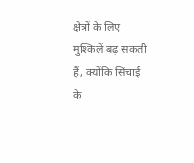क्षेत्रों के लिए मुश्किलें बढ़ सकती हैं, क्योंकि सिंचाई के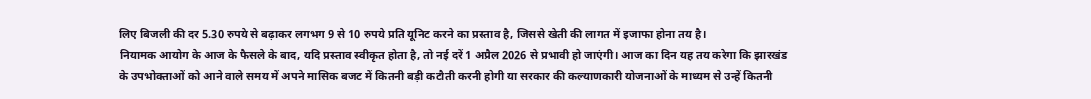लिए बिजली की दर 5.30 रुपये से बढ़ाकर लगभग 9 से 10 रुपये प्रति यूनिट करने का प्रस्ताव है, जिससे खेती की लागत में इजाफा होना तय है।
नियामक आयोग के आज के फैसले के बाद, यदि प्रस्ताव स्वीकृत होता है, तो नई दरें 1 अप्रैल 2026 से प्रभावी हो जाएंगी। आज का दिन यह तय करेगा कि झारखंड के उपभोक्ताओं को आने वाले समय में अपने मासिक बजट में कितनी बड़ी कटौती करनी होगी या सरकार की कल्याणकारी योजनाओं के माध्यम से उन्हें कितनी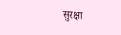सुरक्षा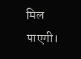मिल पाएगी।